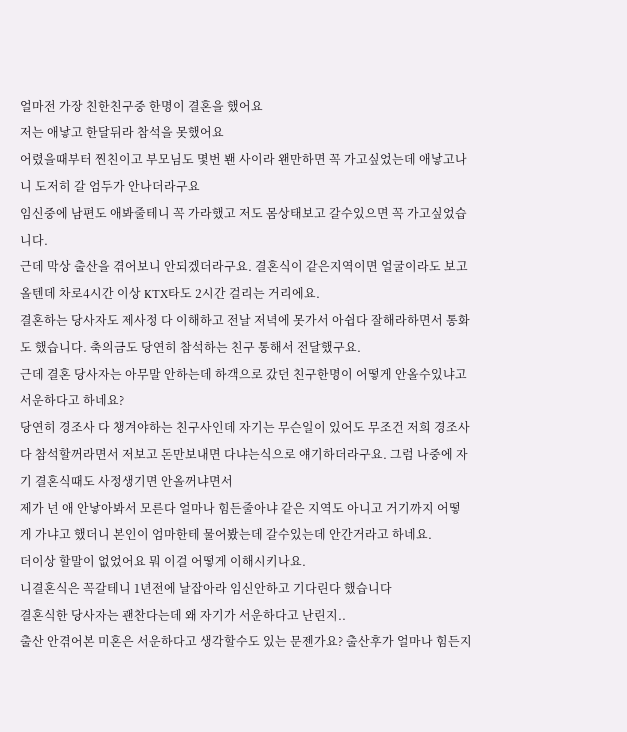얼마전 가장 친한친구중 한명이 결혼을 했어요
저는 애낳고 한달뒤라 참석을 못했어요
어렸을때부터 찐친이고 부모님도 몇번 봰 사이라 왠만하면 꼭 가고싶었는데 애낳고나니 도저히 갈 엄두가 안나더라구요
임신중에 남편도 애봐줄테니 꼭 가라했고 저도 몸상태보고 갈수있으면 꼭 가고싶었습니다.
근데 막상 출산을 겪어보니 안되겠더라구요. 결혼식이 같은지역이면 얼굴이라도 보고올텐데 차로4시간 이상 KTX타도 2시간 걸리는 거리에요.
결혼하는 당사자도 제사정 다 이해하고 전날 저녁에 못가서 아쉽다 잘해라하면서 통화도 했습니다. 축의금도 당연히 참석하는 친구 통해서 전달했구요.
근데 결혼 당사자는 아무말 안하는데 하객으로 갔던 친구한명이 어떻게 안올수있냐고 서운하다고 하네요?
당연히 경조사 다 챙겨야하는 친구사인데 자기는 무슨일이 있어도 무조건 저희 경조사 다 참석할꺼라면서 저보고 돈만보내면 다냐는식으로 얘기하더라구요. 그럼 나중에 자기 결혼식때도 사정생기면 안올꺼냐면서
제가 넌 애 안낳아봐서 모른다 얼마나 힘든줄아냐 같은 지역도 아니고 거기까지 어떻게 가냐고 했더니 본인이 엄마한테 물어봤는데 갈수있는데 안간거라고 하네요.
더이상 할말이 없었어요 뭐 이걸 어떻게 이해시키나요.
니결혼식은 꼭갈테니 1년전에 날잡아라 임신안하고 기다린다 했습니다
결혼식한 당사자는 괜찬다는데 왜 자기가 서운하다고 난린지..
출산 안겪어본 미혼은 서운하다고 생각할수도 있는 문젠가요? 출산후가 얼마나 힘든지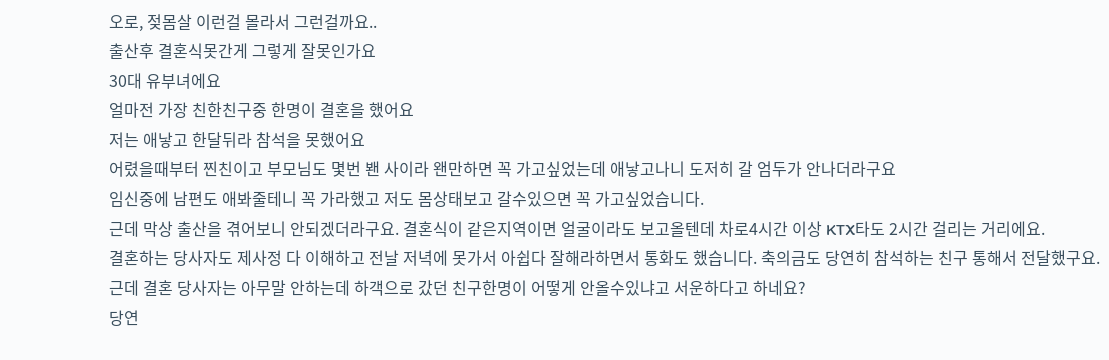오로, 젖몸살 이런걸 몰라서 그런걸까요..
출산후 결혼식못간게 그렇게 잘못인가요
30대 유부녀에요
얼마전 가장 친한친구중 한명이 결혼을 했어요
저는 애낳고 한달뒤라 참석을 못했어요
어렸을때부터 찐친이고 부모님도 몇번 봰 사이라 왠만하면 꼭 가고싶었는데 애낳고나니 도저히 갈 엄두가 안나더라구요
임신중에 남편도 애봐줄테니 꼭 가라했고 저도 몸상태보고 갈수있으면 꼭 가고싶었습니다.
근데 막상 출산을 겪어보니 안되겠더라구요. 결혼식이 같은지역이면 얼굴이라도 보고올텐데 차로4시간 이상 KTX타도 2시간 걸리는 거리에요.
결혼하는 당사자도 제사정 다 이해하고 전날 저녁에 못가서 아쉽다 잘해라하면서 통화도 했습니다. 축의금도 당연히 참석하는 친구 통해서 전달했구요.
근데 결혼 당사자는 아무말 안하는데 하객으로 갔던 친구한명이 어떻게 안올수있냐고 서운하다고 하네요?
당연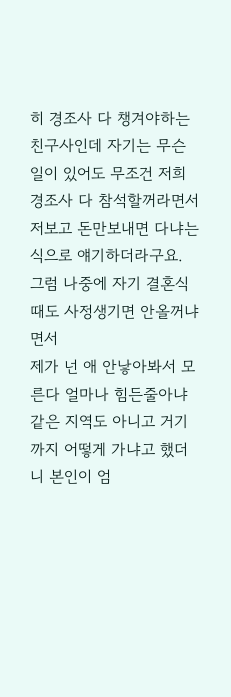히 경조사 다 챙겨야하는 친구사인데 자기는 무슨일이 있어도 무조건 저희 경조사 다 참석할꺼라면서 저보고 돈만보내면 다냐는식으로 얘기하더라구요. 그럼 나중에 자기 결혼식때도 사정생기면 안올꺼냐면서
제가 넌 애 안낳아봐서 모른다 얼마나 힘든줄아냐 같은 지역도 아니고 거기까지 어떻게 가냐고 했더니 본인이 엄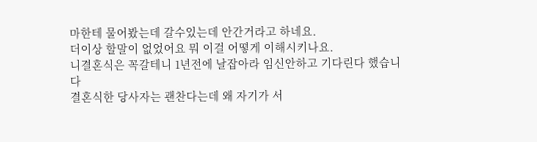마한테 물어봤는데 갈수있는데 안간거라고 하네요.
더이상 할말이 없었어요 뭐 이걸 어떻게 이해시키나요.
니결혼식은 꼭갈테니 1년전에 날잡아라 임신안하고 기다린다 했습니다
결혼식한 당사자는 괜찬다는데 왜 자기가 서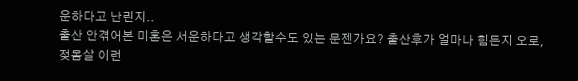운하다고 난린지..
출산 안겪어본 미혼은 서운하다고 생각할수도 있는 문젠가요? 출산후가 얼마나 힘든지 오로, 젖몸살 이런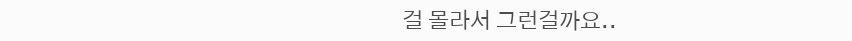걸 몰라서 그런걸까요..